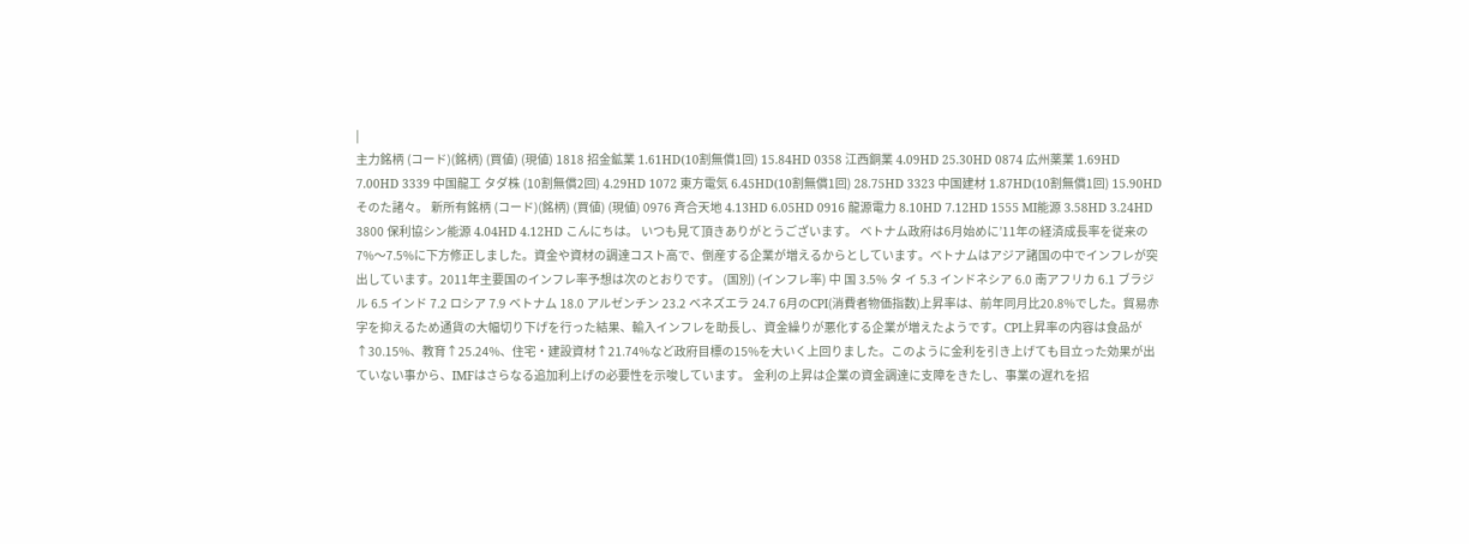|
主力銘柄 (コード)(銘柄) (買値) (現値) 1818 招金鉱業 1.61HD(10割無償1回) 15.84HD 0358 江西銅業 4.09HD 25.30HD 0874 広州薬業 1.69HD 7.00HD 3339 中国龍工 タダ株 (10割無償2回) 4.29HD 1072 東方電気 6.45HD(10割無償1回) 28.75HD 3323 中国建材 1.87HD(10割無償1回) 15.90HD そのた諸々。 新所有銘柄 (コード)(銘柄) (買値) (現値) 0976 斉合天地 4.13HD 6.05HD 0916 龍源電力 8.10HD 7.12HD 1555 MI能源 3.58HD 3.24HD 3800 保利協シン能源 4.04HD 4.12HD こんにちは。 いつも見て頂きありがとうございます。 ベトナム政府は6月始めに’11年の経済成長率を従来の7%〜7.5%に下方修正しました。資金や資材の調達コスト高で、倒産する企業が増えるからとしています。ベトナムはアジア諸国の中でインフレが突出しています。2011年主要国のインフレ率予想は次のとおりです。 (国別) (インフレ率) 中 国 3.5% タ イ 5.3 インドネシア 6.0 南アフリカ 6.1 ブラジル 6.5 インド 7.2 ロシア 7.9 ベトナム 18.0 アルゼンチン 23.2 ベネズエラ 24.7 6月のCPI(消費者物価指数)上昇率は、前年同月比20.8%でした。貿易赤字を抑えるため通貨の大幅切り下げを行った結果、輸入インフレを助長し、資金繰りが悪化する企業が増えたようです。CPI上昇率の内容は食品が↑30.15%、教育↑25.24%、住宅・建設資材↑21.74%など政府目標の15%を大いく上回りました。このように金利を引き上げても目立った効果が出ていない事から、IMFはさらなる追加利上げの必要性を示唆しています。 金利の上昇は企業の資金調達に支障をきたし、事業の遅れを招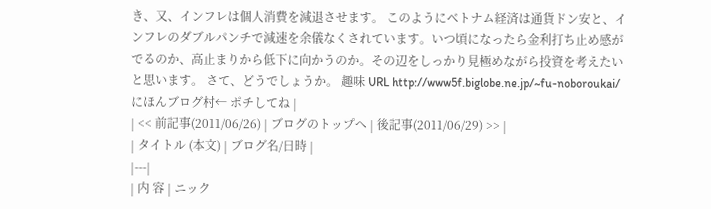き、又、インフレは個人消費を減退させます。 このようにベトナム経済は通貨ドン安と、インフレのダブルパンチで減速を余儀なくされています。いつ頃になったら金利打ち止め感がでるのか、高止まりから低下に向かうのか。その辺をしっかり見極めながら投資を考えたいと思います。 さて、どうでしょうか。 趣味 URL http://www5f.biglobe.ne.jp/~fu-noboroukai/ にほんブログ村← ポチしてね |
| << 前記事(2011/06/26) | ブログのトップへ | 後記事(2011/06/29) >> |
| タイトル (本文) | ブログ名/日時 |
|---|
| 内 容 | ニック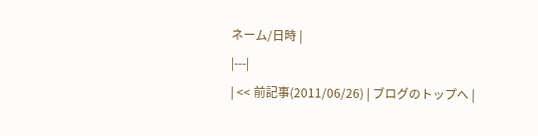ネーム/日時 |
|---|
| << 前記事(2011/06/26) | ブログのトップへ |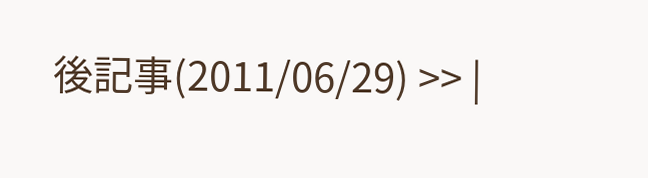後記事(2011/06/29) >> |